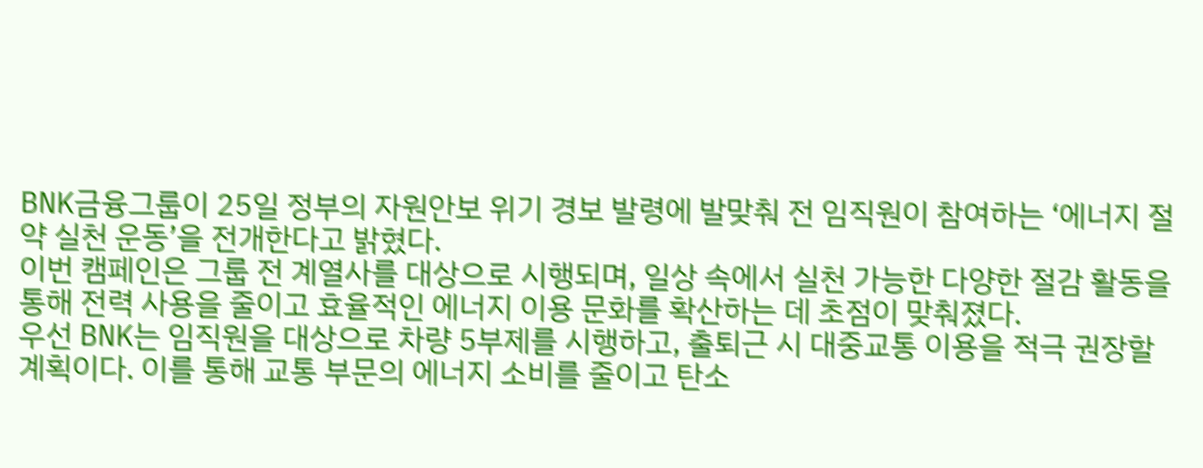BNK금융그룹이 25일 정부의 자원안보 위기 경보 발령에 발맞춰 전 임직원이 참여하는 ‘에너지 절약 실천 운동’을 전개한다고 밝혔다.
이번 캠페인은 그룹 전 계열사를 대상으로 시행되며, 일상 속에서 실천 가능한 다양한 절감 활동을 통해 전력 사용을 줄이고 효율적인 에너지 이용 문화를 확산하는 데 초점이 맞춰졌다.
우선 BNK는 임직원을 대상으로 차량 5부제를 시행하고, 출퇴근 시 대중교통 이용을 적극 권장할 계획이다. 이를 통해 교통 부문의 에너지 소비를 줄이고 탄소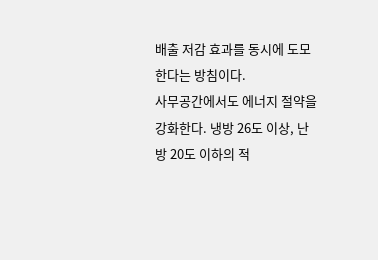배출 저감 효과를 동시에 도모한다는 방침이다.
사무공간에서도 에너지 절약을 강화한다. 냉방 26도 이상, 난방 20도 이하의 적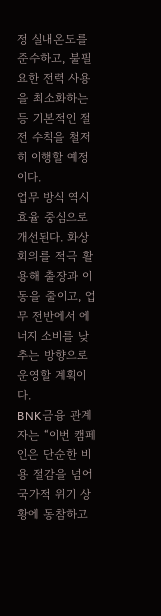정 실내온도를 준수하고, 불필요한 전력 사용을 최소화하는 등 기본적인 절전 수칙을 철저히 이행할 예정이다.
업무 방식 역시 효율 중심으로 개선된다. 화상회의를 적극 활용해 출장과 이동을 줄이고, 업무 전반에서 에너지 소비를 낮추는 방향으로 운영할 계획이다.
BNK금융 관계자는 “이번 캠페인은 단순한 비용 절감을 넘어 국가적 위기 상황에 동참하고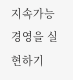지속가능경영을 실현하기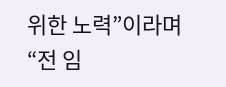위한 노력”이라며 “전 임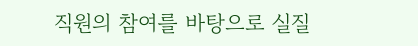직원의 참여를 바탕으로 실질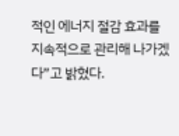적인 에너지 절감 효과를 지속적으로 관리해 나가겠다”고 밝혔다.